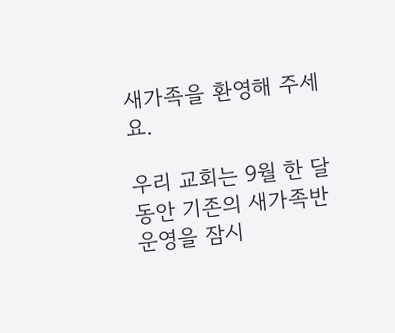새가족을 환영해 주세요.

우리 교회는 9월 한 달 동안 기존의 새가족반 운영을 잠시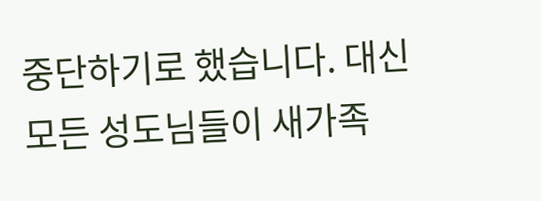중단하기로 했습니다. 대신 모든 성도님들이 새가족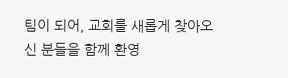팀이 되어, 교회를 새롭게 찾아오신 분들을 함께 환영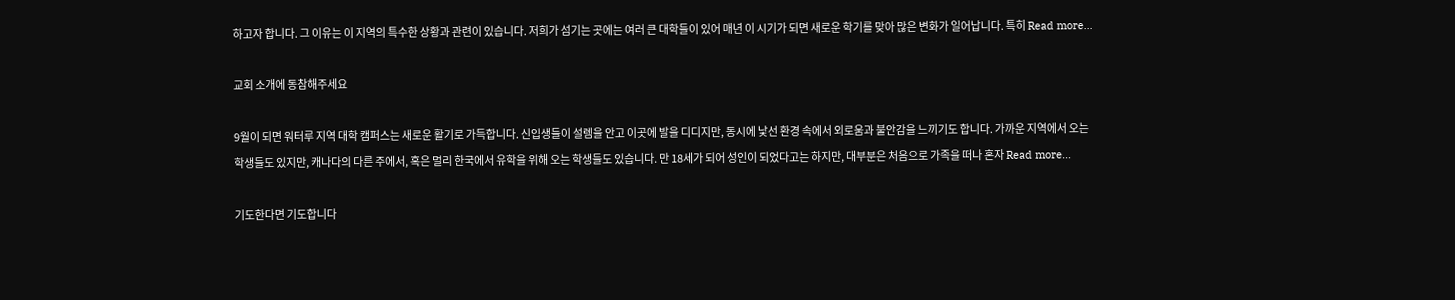하고자 합니다. 그 이유는 이 지역의 특수한 상황과 관련이 있습니다. 저희가 섬기는 곳에는 여러 큰 대학들이 있어 매년 이 시기가 되면 새로운 학기를 맞아 많은 변화가 일어납니다. 특히 Read more…

교회 소개에 동참해주세요

9월이 되면 워터루 지역 대학 캠퍼스는 새로운 활기로 가득합니다. 신입생들이 설렘을 안고 이곳에 발을 디디지만, 동시에 낯선 환경 속에서 외로움과 불안감을 느끼기도 합니다. 가까운 지역에서 오는 학생들도 있지만, 캐나다의 다른 주에서, 혹은 멀리 한국에서 유학을 위해 오는 학생들도 있습니다. 만 18세가 되어 성인이 되었다고는 하지만, 대부분은 처음으로 가족을 떠나 혼자 Read more…

기도한다면 기도합니다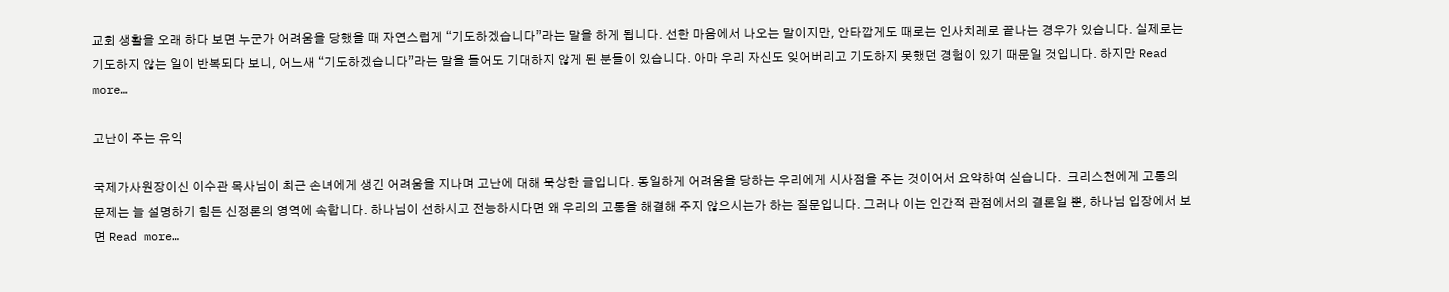교회 생활을 오래 하다 보면 누군가 어려움을 당했을 때 자연스럽게 “기도하겠습니다”라는 말을 하게 됩니다. 선한 마음에서 나오는 말이지만, 안타깝게도 때로는 인사치레로 끝나는 경우가 있습니다. 실제로는 기도하지 않는 일이 반복되다 보니, 어느새 “기도하겠습니다”라는 말을 들어도 기대하지 않게 된 분들이 있습니다. 아마 우리 자신도 잊어버리고 기도하지 못했던 경험이 있기 때문일 것입니다. 하지만 Read more…

고난이 주는 유익

국제가사원장이신 이수관 목사님이 최근 손녀에게 생긴 어려움을 지나며 고난에 대해 묵상한 글입니다. 동일하게 어려움을 당하는 우리에게 시사점을 주는 것이어서 요약하여 싣습니다.  크리스천에게 고통의 문제는 늘 설명하기 힘든 신정론의 영역에 속합니다. 하나님이 선하시고 전능하시다면 왜 우리의 고통을 해결해 주지 않으시는가 하는 질문입니다. 그러나 이는 인간적 관점에서의 결론일 뿐, 하나님 입장에서 보면 Read more…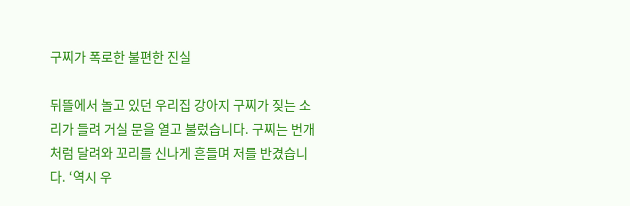구찌가 폭로한 불편한 진실

뒤뜰에서 놀고 있던 우리집 강아지 구찌가 짖는 소리가 들려 거실 문을 열고 불렀습니다. 구찌는 번개처럼 달려와 꼬리를 신나게 흔들며 저를 반겼습니다. ‘역시 우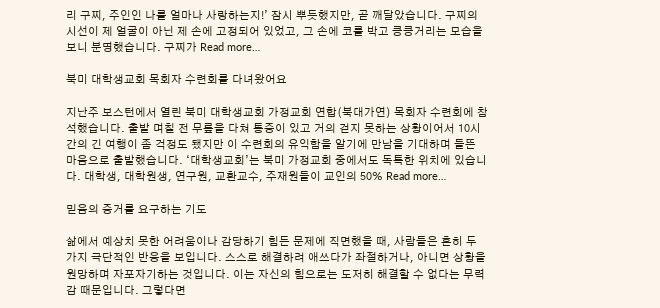리 구찌, 주인인 나를 얼마나 사랑하는지!’ 잠시 뿌듯했지만, 곧 깨달았습니다. 구찌의 시선이 제 얼굴이 아닌 제 손에 고정되어 있었고, 그 손에 코를 박고 킁킁거리는 모습을 보니 분명했습니다. 구찌가 Read more…

북미 대학생교회 목회자 수련회를 다녀왔어요

지난주 보스턴에서 열린 북미 대학생교회 가정교회 연합(북대가연) 목회자 수련회에 참석했습니다. 출발 며칠 전 무릎을 다쳐 통증이 있고 거의 걷지 못하는 상황이어서 10시간의 긴 여행이 좀 걱정도 됐지만 이 수련회의 유익함을 알기에 만남을 기대하며 들뜬 마음으로 출발했습니다. ‘대학생교회’는 북미 가정교회 중에서도 독특한 위치에 있습니다. 대학생, 대학원생, 연구원, 교환교수, 주재원들이 교인의 50% Read more…

믿음의 증거를 요구하는 기도

삶에서 예상치 못한 어려움이나 감당하기 힘든 문제에 직면했을 때, 사람들은 흔히 두 가지 극단적인 반응을 보입니다. 스스로 해결하려 애쓰다가 좌절하거나, 아니면 상황을 원망하며 자포자기하는 것입니다. 이는 자신의 힘으로는 도저히 해결할 수 없다는 무력감 때문입니다. 그렇다면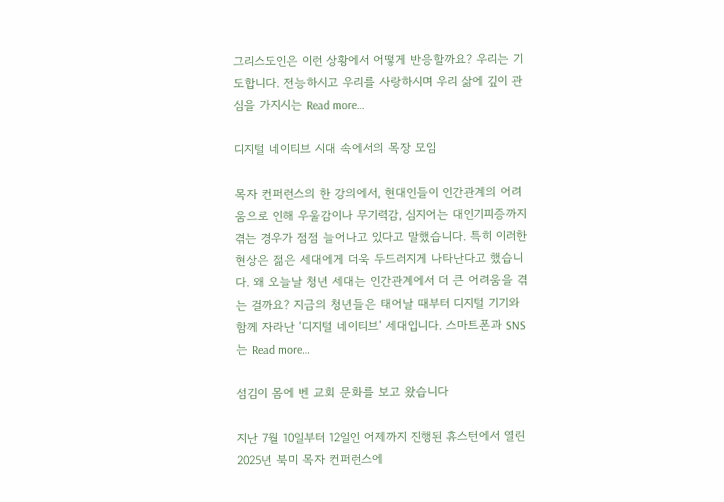그리스도인은 이런 상황에서 어떻게 반응할까요? 우리는 기도합니다. 전능하시고 우리를 사랑하시며 우리 삶에 깊이 관심을 가지시는 Read more…

디지털 네이티브 시대 속에서의 목장 모임

목자 컨퍼런스의 한 강의에서, 현대인들이 인간관계의 어려움으로 인해 우울감이나 무기력감, 심지어는 대인기피증까지 겪는 경우가 점점 늘어나고 있다고 말했습니다. 특히 이러한 현상은 젊은 세대에게 더욱 두드러지게 나타난다고 했습니다. 왜 오늘날 청년 세대는 인간관계에서 더 큰 어려움을 겪는 걸까요? 지금의 청년들은 태어날 때부터 디지털 기기와 함께 자라난 ‘디지털 네이티브’ 세대입니다. 스마트폰과 SNS는 Read more…

섬김이 몸에 벤 교회 문화를 보고 왔습니다

지난 7월 10일부터 12일인 어제까지 진행된 휴스턴에서 열린 2025년 북미 목자 컨퍼런스에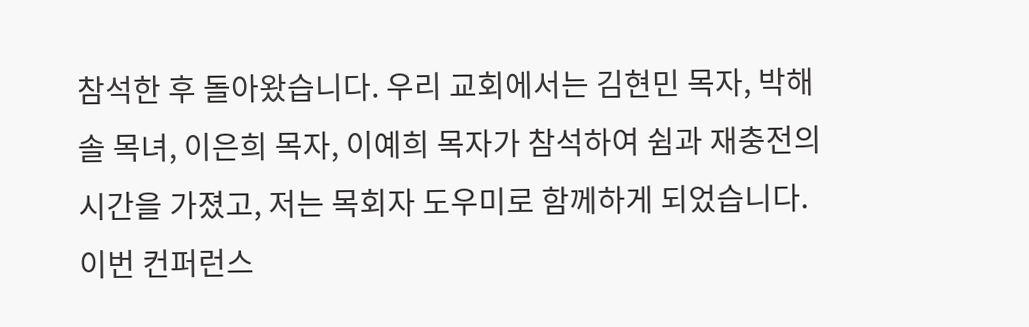참석한 후 돌아왔습니다. 우리 교회에서는 김현민 목자, 박해솔 목녀, 이은희 목자, 이예희 목자가 참석하여 쉼과 재충전의 시간을 가졌고, 저는 목회자 도우미로 함께하게 되었습니다.  이번 컨퍼런스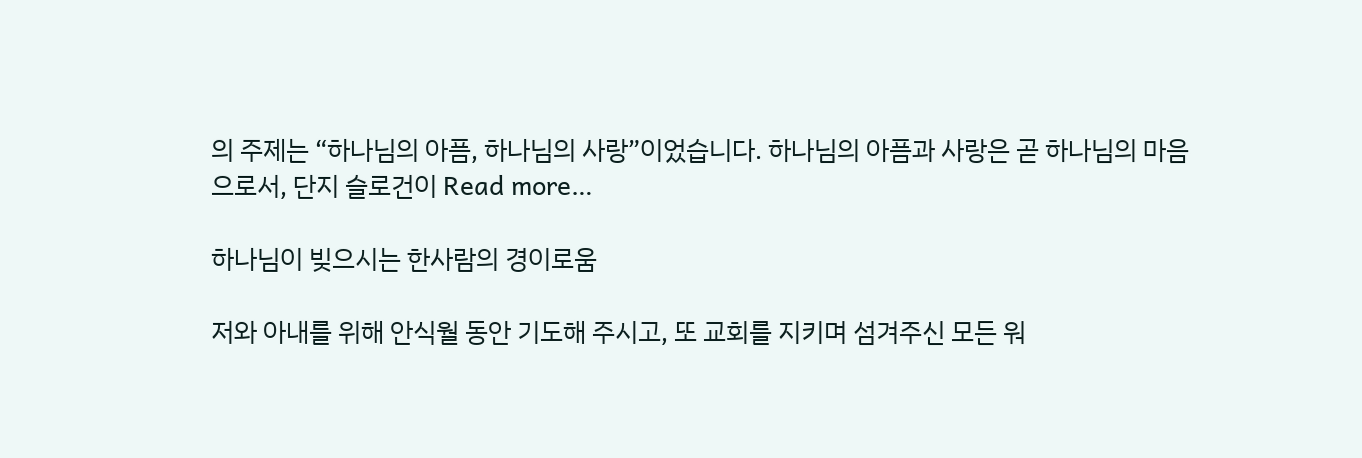의 주제는 “하나님의 아픔, 하나님의 사랑”이었습니다. 하나님의 아픔과 사랑은 곧 하나님의 마음으로서, 단지 슬로건이 Read more…

하나님이 빚으시는 한사람의 경이로움

저와 아내를 위해 안식월 동안 기도해 주시고, 또 교회를 지키며 섬겨주신 모든 워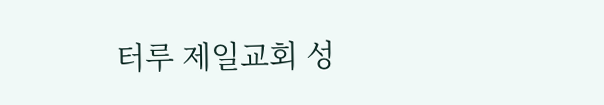터루 제일교회 성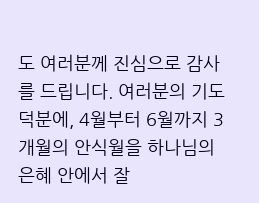도 여러분께 진심으로 감사를 드립니다. 여러분의 기도 덕분에, 4월부터 6월까지 3개월의 안식월을 하나님의 은혜 안에서 잘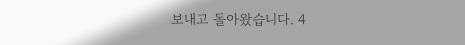보내고 돌아왔습니다. 4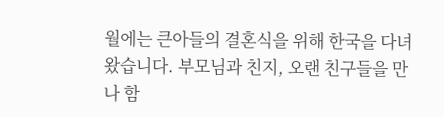월에는 큰아들의 결혼식을 위해 한국을 다녀왔습니다. 부모님과 친지, 오랜 친구들을 만나 함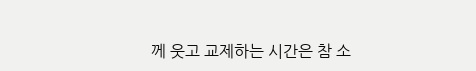께 웃고 교제하는 시간은 참 소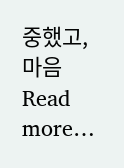중했고, 마음 Read more…